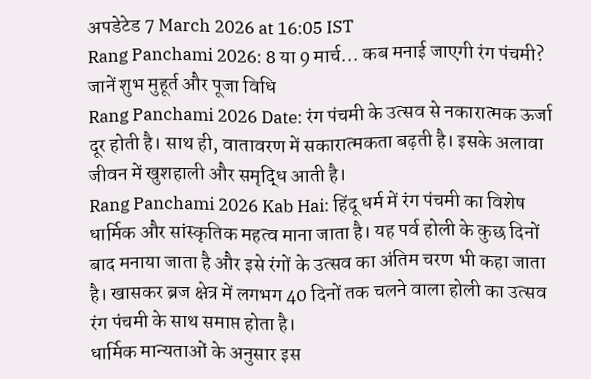अपडेटेड 7 March 2026 at 16:05 IST
Rang Panchami 2026: 8 या 9 मार्च... कब मनाई जाएगी रंग पंचमी? जानें शुभ मुहूर्त और पूजा विधि
Rang Panchami 2026 Date: रंग पंचमी के उत्सव से नकारात्मक ऊर्जा दूर होती है। साथ ही, वातावरण में सकारात्मकता बढ़ती है। इसके अलावा जीवन में खुशहाली और समृद्धि आती है।
Rang Panchami 2026 Kab Hai: हिंदू धर्म में रंग पंचमी का विशेष धार्मिक और सांस्कृतिक महत्व माना जाता है। यह पर्व होली के कुछ दिनों बाद मनाया जाता है और इसे रंगों के उत्सव का अंतिम चरण भी कहा जाता है। खासकर ब्रज क्षेत्र में लगभग 40 दिनों तक चलने वाला होली का उत्सव रंग पंचमी के साथ समाप्त होता है।
धार्मिक मान्यताओं के अनुसार इस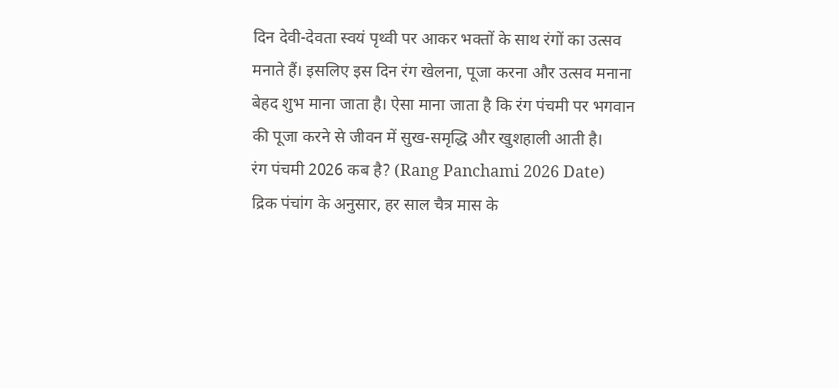दिन देवी-देवता स्वयं पृथ्वी पर आकर भक्तों के साथ रंगों का उत्सव मनाते हैं। इसलिए इस दिन रंग खेलना, पूजा करना और उत्सव मनाना बेहद शुभ माना जाता है। ऐसा माना जाता है कि रंग पंचमी पर भगवान की पूजा करने से जीवन में सुख-समृद्धि और खुशहाली आती है।
रंग पंचमी 2026 कब है? (Rang Panchami 2026 Date)
द्रिक पंचांग के अनुसार, हर साल चैत्र मास के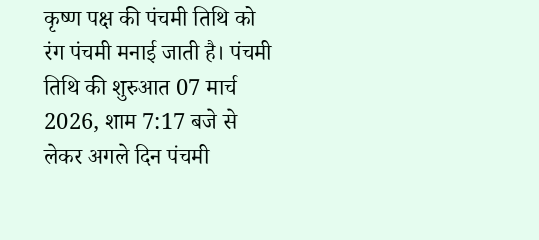कृष्ण पक्ष की पंचमी तिथि को रंग पंचमी मनाई जाती है। पंचमी तिथि की शुरुआत 07 मार्च 2026, शाम 7:17 बजे से लेकर अगले दिन पंचमी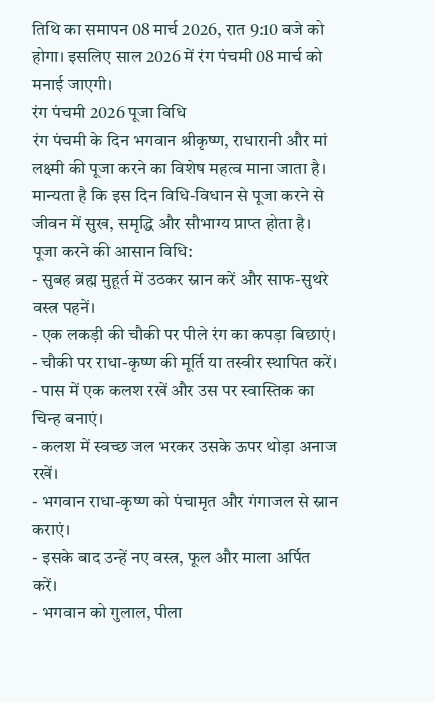तिथि का समापन 08 मार्च 2026, रात 9:10 बजे को होगा। इसलिए साल 2026 में रंग पंचमी 08 मार्च को मनाई जाएगी।
रंग पंचमी 2026 पूजा विधि
रंग पंचमी के दिन भगवान श्रीकृष्ण, राधारानी और मां लक्ष्मी की पूजा करने का विशेष महत्व माना जाता है। मान्यता है कि इस दिन विधि-विधान से पूजा करने से जीवन में सुख, समृद्धि और सौभाग्य प्राप्त होता है।
पूजा करने की आसान विधि:
- सुबह ब्रह्म मुहूर्त में उठकर स्नान करें और साफ-सुथरे वस्त्र पहनें।
- एक लकड़ी की चौकी पर पीले रंग का कपड़ा बिछाएं।
- चौकी पर राधा-कृष्ण की मूर्ति या तस्वीर स्थापित करें।
- पास में एक कलश रखें और उस पर स्वास्तिक का चिन्ह बनाएं।
- कलश में स्वच्छ जल भरकर उसके ऊपर थोड़ा अनाज रखें।
- भगवान राधा-कृष्ण को पंचामृत और गंगाजल से स्नान कराएं।
- इसके बाद उन्हें नए वस्त्र, फूल और माला अर्पित करें।
- भगवान को गुलाल, पीला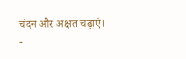चंदन और अक्षत चढ़ाएं।
-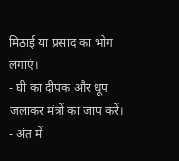मिठाई या प्रसाद का भोग लगाएं।
- घी का दीपक और धूप जलाकर मंत्रों का जाप करें।
- अंत में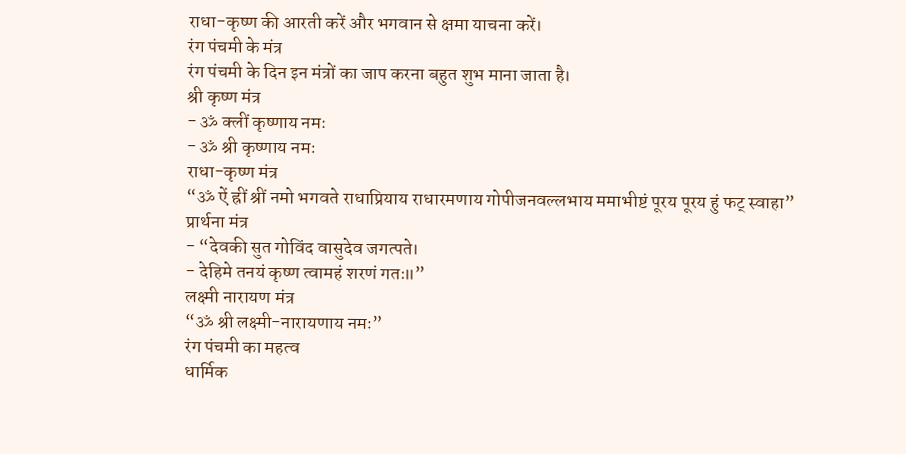राधा-कृष्ण की आरती करें और भगवान से क्षमा याचना करें।
रंग पंचमी के मंत्र
रंग पंचमी के दिन इन मंत्रों का जाप करना बहुत शुभ माना जाता है।
श्री कृष्ण मंत्र
- ॐ क्लीं कृष्णाय नमः
- ॐ श्री कृष्णाय नमः
राधा-कृष्ण मंत्र
“ॐ ऐं ह्रीं श्रीं नमो भगवते राधाप्रियाय राधारमणाय गोपीजनवल्लभाय ममाभीष्टं पूरय पूरय हुं फट् स्वाहा”
प्रार्थना मंत्र
- “देवकी सुत गोविंद वासुदेव जगत्पते।
- देहिमे तनयं कृष्ण त्वामहं शरणं गतः॥”
लक्ष्मी नारायण मंत्र
“ॐ श्री लक्ष्मी-नारायणाय नमः”
रंग पंचमी का महत्व
धार्मिक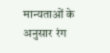मान्यताओं के अनुसार रंग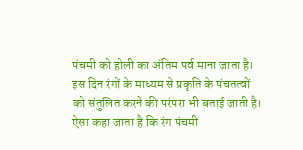पंचमी को होली का अंतिम पर्व माना जाता है। इस दिन रंगों के माध्यम से प्रकृति के पंचतत्वों को संतुलित करने की परंपरा भी बताई जाती है।
ऐसा कहा जाता है कि रंग पंचमी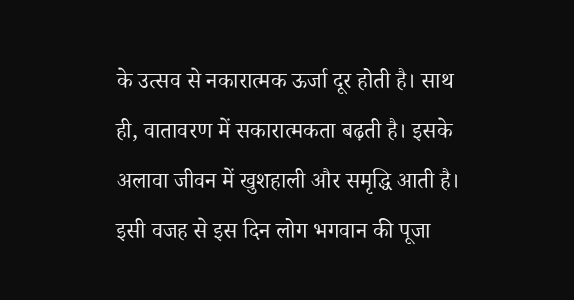के उत्सव से नकारात्मक ऊर्जा दूर होती है। साथ ही, वातावरण में सकारात्मकता बढ़ती है। इसके अलावा जीवन में खुशहाली और समृद्धि आती है। इसी वजह से इस दिन लोग भगवान की पूजा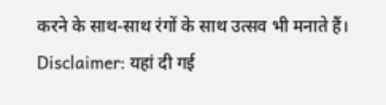करने के साथ-साथ रंगों के साथ उत्सव भी मनाते हैं।
Disclaimer: यहां दी गई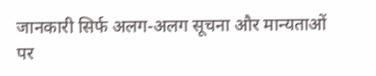जानकारी सिर्फ अलग-अलग सूचना और मान्यताओं पर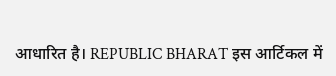आधारित है। REPUBLIC BHARAT इस आर्टिकल में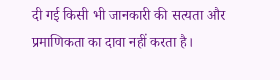दी गई किसी भी जानकारी की सत्यता और प्रमाणिकता का दावा नहीं करता है।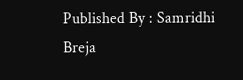Published By : Samridhi Breja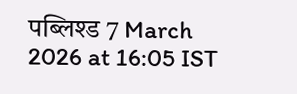पब्लिश्ड 7 March 2026 at 16:05 IST